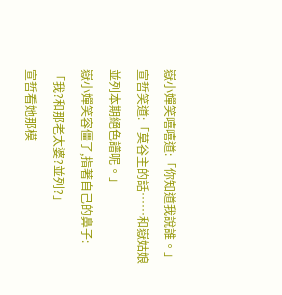嶽小嬋笑嘻嘻道:「你知道我說誰。」
宣哲笑道:「莫谷主的話……和嶽姑娘並列本期絕色譜呢。」
嶽小嬋笑容僵了,指著自己的鼻子:「我?和那老太婆?並列?」
宣哲看她那模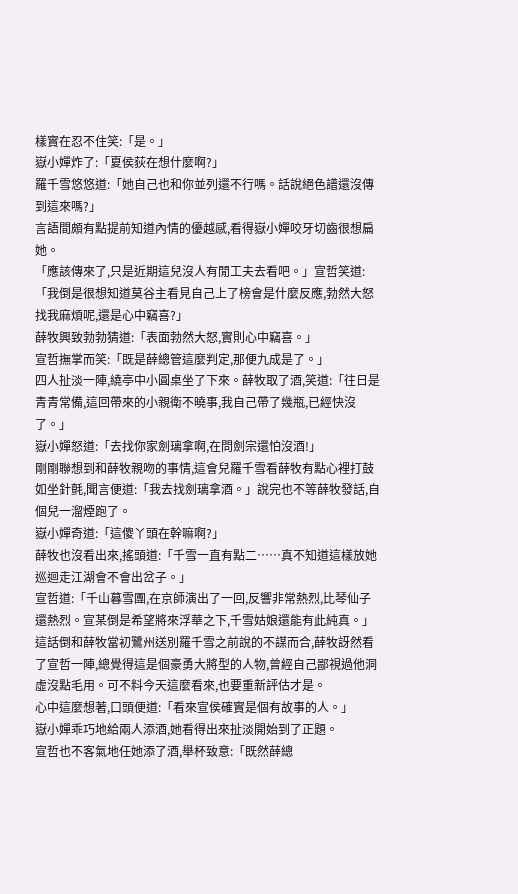樣實在忍不住笑:「是。」
嶽小嬋炸了:「夏侯荻在想什麼啊?」
羅千雪悠悠道:「她自己也和你並列還不行嗎。話說絕色譜還沒傳到這來嗎?」
言語間頗有點提前知道內情的優越感,看得嶽小嬋咬牙切齒很想扁她。
「應該傳來了,只是近期這兒沒人有閒工夫去看吧。」宣哲笑道:「我倒是很想知道莫谷主看見自己上了榜會是什麼反應,勃然大怒找我麻煩呢,還是心中竊喜?」
薛牧興致勃勃猜道:「表面勃然大怒,實則心中竊喜。」
宣哲撫掌而笑:「既是薛總管這麼判定,那便九成是了。」
四人扯淡一陣,繞亭中小圓桌坐了下來。薛牧取了酒,笑道:「往日是青青常備,這回帶來的小親衛不曉事,我自己帶了幾瓶,已經快沒了。」
嶽小嬋怒道:「去找你家劍璃拿啊,在問劍宗還怕沒酒!」
剛剛聯想到和薛牧親吻的事情,這會兒羅千雪看薛牧有點心裡打鼓如坐針氈,聞言便道:「我去找劍璃拿酒。」說完也不等薛牧發話,自個兒一溜煙跑了。
嶽小嬋奇道:「這傻丫頭在幹嘛啊?」
薛牧也沒看出來,搖頭道:「千雪一直有點二……真不知道這樣放她巡迴走江湖會不會出岔子。」
宣哲道:「千山暮雪團,在京師演出了一回,反響非常熱烈,比琴仙子還熱烈。宣某倒是希望將來浮華之下,千雪姑娘還能有此純真。」
這話倒和薛牧當初鷺州送別羅千雪之前說的不謀而合,薛牧訝然看了宣哲一陣,總覺得這是個豪勇大將型的人物,曾經自己鄙視過他洞虛沒點毛用。可不料今天這麼看來,也要重新評估才是。
心中這麼想著,口頭便道:「看來宣侯確實是個有故事的人。」
嶽小嬋乖巧地給兩人添酒,她看得出來扯淡開始到了正題。
宣哲也不客氣地任她添了酒,舉杯致意:「既然薛總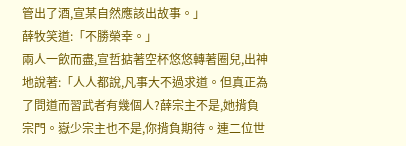管出了酒,宣某自然應該出故事。」
薛牧笑道:「不勝榮幸。」
兩人一飲而盡,宣哲掂著空杯悠悠轉著圈兒,出神地說著:「人人都說,凡事大不過求道。但真正為了問道而習武者有幾個人?薛宗主不是,她揹負宗門。嶽少宗主也不是,你揹負期待。連二位世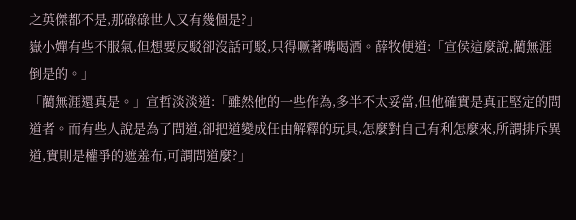之英傑都不是,那碌碌世人又有幾個是?」
嶽小嬋有些不服氣,但想要反駁卻沒話可駁,只得噘著嘴喝酒。薛牧便道:「宣侯這麼說,藺無涯倒是的。」
「藺無涯還真是。」宣哲淡淡道:「雖然他的一些作為,多半不太妥當,但他確實是真正堅定的問道者。而有些人說是為了問道,卻把道變成任由解釋的玩具,怎麼對自己有利怎麼來,所謂排斥異道,實則是權爭的遮羞布,可謂問道麼?」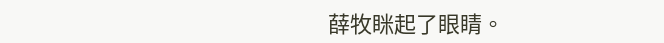薛牧眯起了眼睛。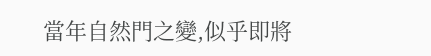當年自然門之變,似乎即將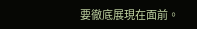要徹底展現在面前。